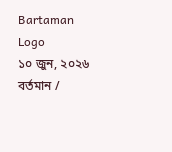Bartaman Logo
১০ জুন, ২০২৬
বর্তমান /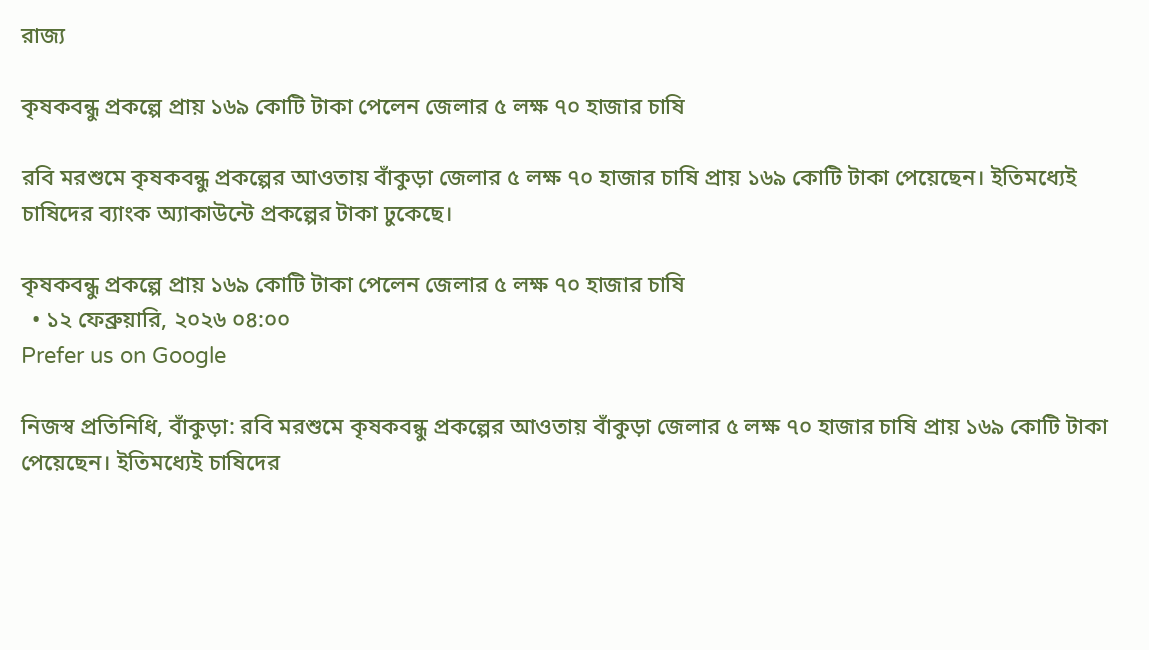রাজ্য

কৃষকবন্ধু প্রকল্পে প্রায় ১৬৯ কোটি টাকা পেলেন জেলার ৫ লক্ষ ৭০ হাজার চাষি

রবি মরশুমে কৃষকবন্ধু প্রকল্পের আওতায় বাঁকুড়া জেলার ৫ লক্ষ ৭০ হাজার চাষি প্রায় ১৬৯ কোটি টাকা পেয়েছেন। ইতিমধ্যেই চাষিদের ব্যাংক অ্যাকাউন্টে প্রকল্পের টাকা ঢুকেছে।

কৃষকবন্ধু প্রকল্পে প্রায় ১৬৯ কোটি টাকা পেলেন জেলার ৫ লক্ষ ৭০ হাজার চাষি
  • ১২ ফেব্রুয়ারি, ২০২৬ ০৪:০০
Prefer us on Google

নিজস্ব প্রতিনিধি, বাঁকুড়া: রবি মরশুমে কৃষকবন্ধু প্রকল্পের আওতায় বাঁকুড়া জেলার ৫ লক্ষ ৭০ হাজার চাষি প্রায় ১৬৯ কোটি টাকা পেয়েছেন। ইতিমধ্যেই চাষিদের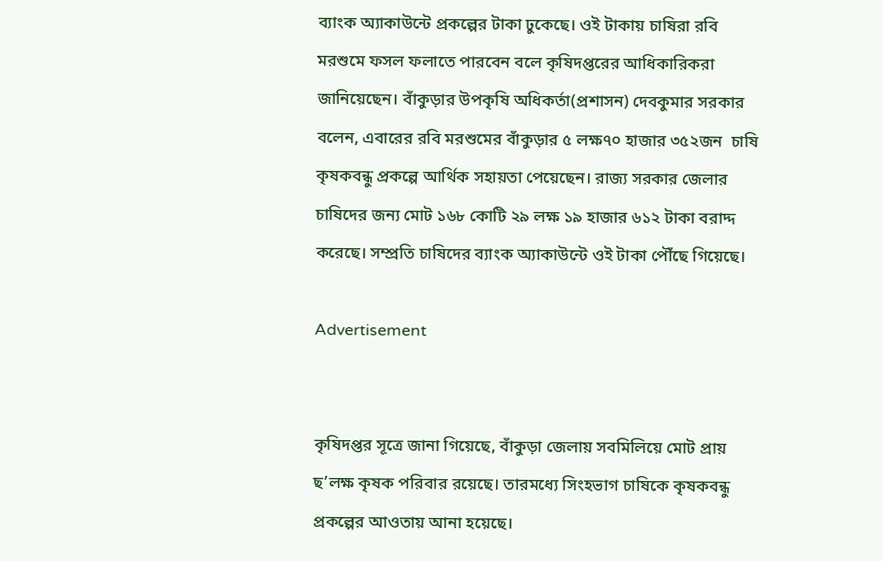ব্যাংক অ্যাকাউন্টে প্রকল্পের টাকা ঢুকেছে। ওই টাকায় চাষিরা রবি মরশুমে ফসল ফলাতে পারবেন বলে কৃষিদপ্তরের আধিকারিকরা জানিয়েছেন। বাঁকুড়ার উপকৃষি অধিকর্তা(প্রশাসন) দেবকুমার সরকার বলেন, এবারের রবি মরশুমের বাঁকুড়ার ৫ লক্ষ৭০ হাজার ৩৫২জন  চাষি কৃষকবন্ধু প্রকল্পে আর্থিক সহায়তা পেয়েছেন। রাজ্য সরকার জেলার চাষিদের জন্য মোট ১৬৮ কোটি ২৯ লক্ষ ১৯ হাজার ৬১২ টাকা বরাদ্দ করেছে। সম্প্রতি চাষিদের ব্যাংক অ্যাকাউন্টে ওই টাকা পৌঁছে গিয়েছে।

Advertisement


কৃষিদপ্তর সূত্রে জানা গিয়েছে, বাঁকুড়া জেলায় সবমিলিয়ে মোট প্রায় ছ’লক্ষ কৃষক পরিবার রয়েছে। তারমধ্যে সিংহভাগ চাষিকে কৃষকবন্ধু প্রকল্পের আওতায় আনা হয়েছে।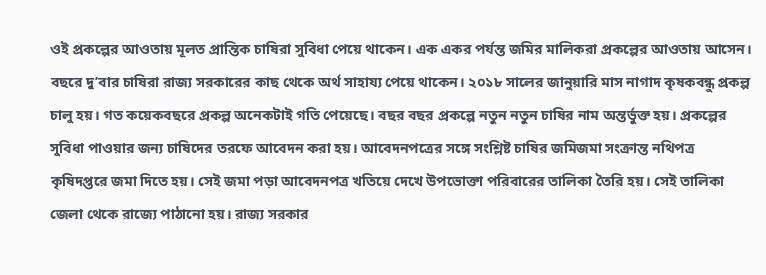ওই প্রকল্পের আওতায় মূলত প্রান্তিক চাষিরা সুবিধা পেয়ে থাকেন। এক একর পর্যন্ত জমির মালিকরা প্রকল্পের আওতায় আসেন। বছরে দু’বার চাষিরা রাজ্য সরকারের কাছ থেকে অর্থ সাহায্য পেয়ে থাকেন। ২০১৮ সালের জানুয়ারি মাস নাগাদ কৃষকবন্ধু প্রকল্প চালু হয়। গত কয়েকবছরে প্রকল্প অনেকটাই গতি পেয়েছে। বছর বছর প্রকল্পে নতুন নতুন চাষির নাম অন্তর্ভুক্ত হয়। প্রকল্পের সুবিধা পাওয়ার জন্য চাষিদের তরফে আবেদন করা হয়। আবেদনপত্রের সঙ্গে সংশ্লিষ্ট চাষির জমিজমা সংক্রান্ত নথিপত্র কৃষিদপ্তরে জমা দিতে হয়। সেই জমা পড়া আবেদনপত্র খতিয়ে দেখে উপভোক্তা পরিবারের তালিকা তৈরি হয়। সেই তালিকা জেলা থেকে রাজ্যে পাঠানো হয়। রাজ্য সরকার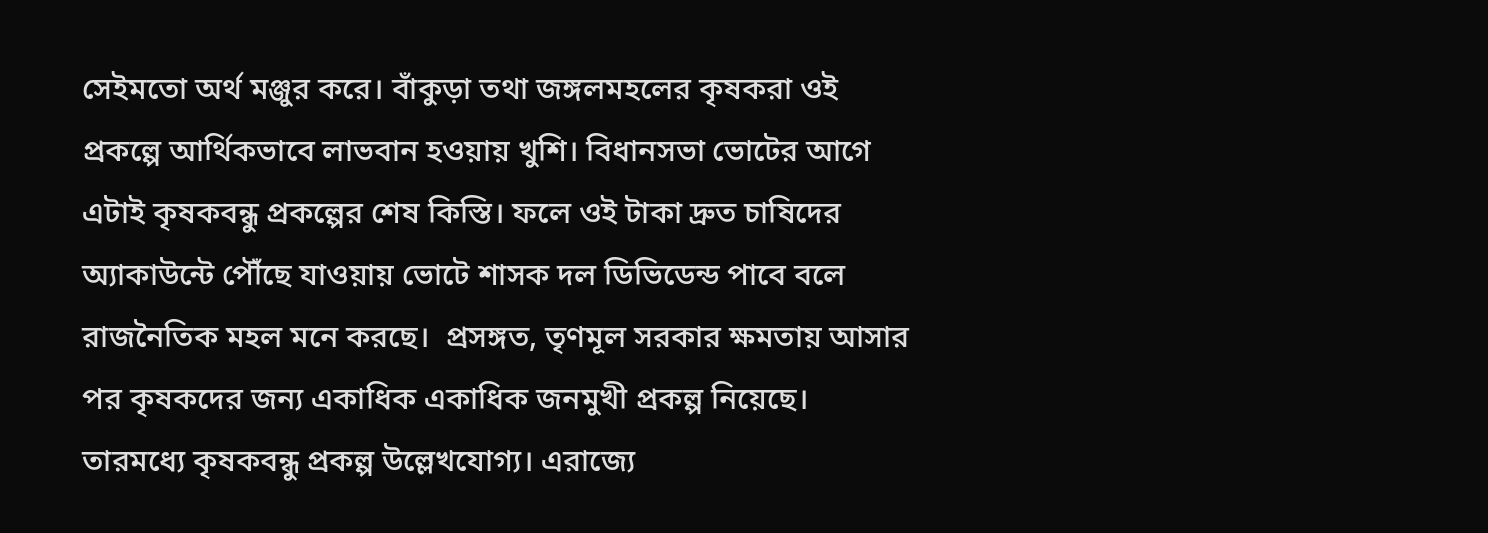সেইমতো অর্থ মঞ্জুর করে। বাঁকুড়া তথা জঙ্গলমহলের কৃষকরা ওই প্রকল্পে আর্থিকভাবে লাভবান হওয়ায় খুশি। বিধানসভা ভোটের আগে এটাই কৃষকবন্ধু প্রকল্পের শেষ কিস্তি। ফলে ওই টাকা দ্রুত চাষিদের অ্যাকাউন্টে পৌঁছে যাওয়ায় ভোটে শাসক দল ডিভিডেন্ড পাবে বলে রাজনৈতিক মহল মনে করছে।  প্রসঙ্গত, তৃণমূল সরকার ক্ষমতায় আসার পর কৃষকদের জন্য একাধিক একাধিক জনমুখী প্রকল্প নিয়েছে। তারমধ্যে কৃষকবন্ধু প্রকল্প উল্লেখযোগ্য। এরাজ্যে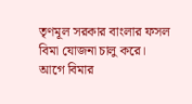তৃণমূল সরকার বাংলার ফসল বিমা যোজনা চালু করে। আগে বিমার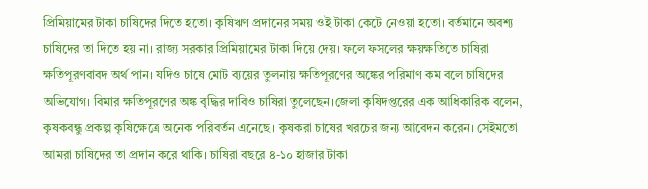প্রিমিয়ামের টাকা চাষিদের দিতে হতো। কৃষিঋণ প্রদানের সময় ওই টাকা কেটে নেওয়া হতো। বর্তমানে অবশ্য চাষিদের তা দিতে হয় না। রাজ্য সরকার প্রিমিয়ামের টাকা দিয়ে দেয়। ফলে ফসলের ক্ষয়ক্ষতিতে চাষিরা ক্ষতিপূরণবাবদ অর্থ পান। যদিও চাষে মোট ব্যয়ের তুলনায় ক্ষতিপূরণের অঙ্কের পরিমাণ কম বলে চাষিদের অভিযোগ। বিমার ক্ষতিপূরণের অঙ্ক বৃদ্ধির দাবিও চাষিরা তুলেছেন।জেলা কৃষিদপ্তরের এক আধিকারিক বলেন, কৃষকবন্ধু প্রকল্প কৃষিক্ষেত্রে অনেক পরিবর্তন এনেছে। কৃষকরা চাষের খরচের জন্য আবেদন করেন। সেইমতো আমরা চাষিদের তা প্রদান করে থাকি। চাষিরা বছরে ৪-১০ হাজার টাকা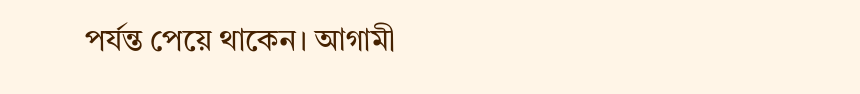পর্যন্ত পেয়ে থাকেন। আগামী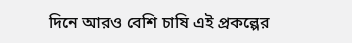দিনে আরও বেশি চাষি এই প্রকল্পের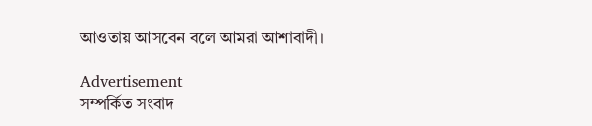আওতায় আসবেন বলে আমরা আশাবাদী।

Advertisement
সম্পর্কিত সংবাদ